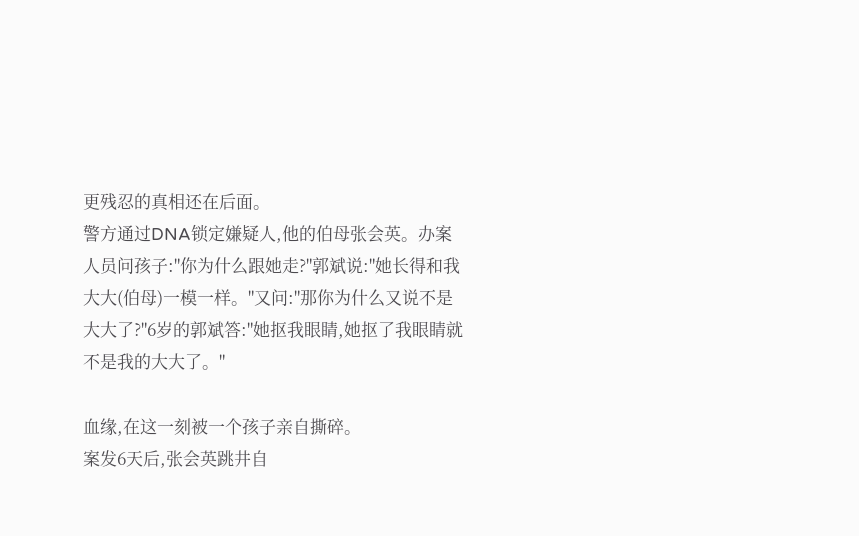更残忍的真相还在后面。
警方通过DNA锁定嫌疑人,他的伯母张会英。办案人员问孩子:"你为什么跟她走?"郭斌说:"她长得和我大大(伯母)一模一样。"又问:"那你为什么又说不是大大了?"6岁的郭斌答:"她抠我眼睛,她抠了我眼睛就不是我的大大了。"

血缘,在这一刻被一个孩子亲自撕碎。
案发6天后,张会英跳井自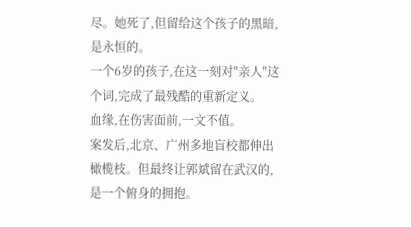尽。她死了,但留给这个孩子的黑暗,是永恒的。
一个6岁的孩子,在这一刻对"亲人"这个词,完成了最残酷的重新定义。
血缘,在伤害面前,一文不值。
案发后,北京、广州多地盲校都伸出橄榄枝。但最终让郭斌留在武汉的,是一个俯身的拥抱。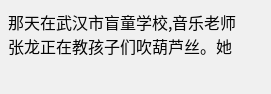那天在武汉市盲童学校,音乐老师张龙正在教孩子们吹葫芦丝。她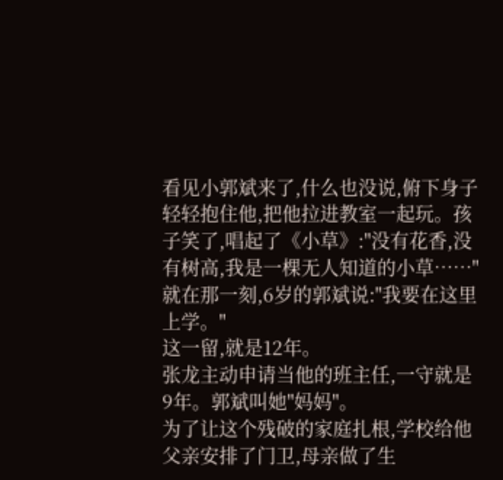看见小郭斌来了,什么也没说,俯下身子轻轻抱住他,把他拉进教室一起玩。孩子笑了,唱起了《小草》:"没有花香,没有树高,我是一棵无人知道的小草……"
就在那一刻,6岁的郭斌说:"我要在这里上学。"
这一留,就是12年。
张龙主动申请当他的班主任,一守就是9年。郭斌叫她"妈妈"。
为了让这个残破的家庭扎根,学校给他父亲安排了门卫,母亲做了生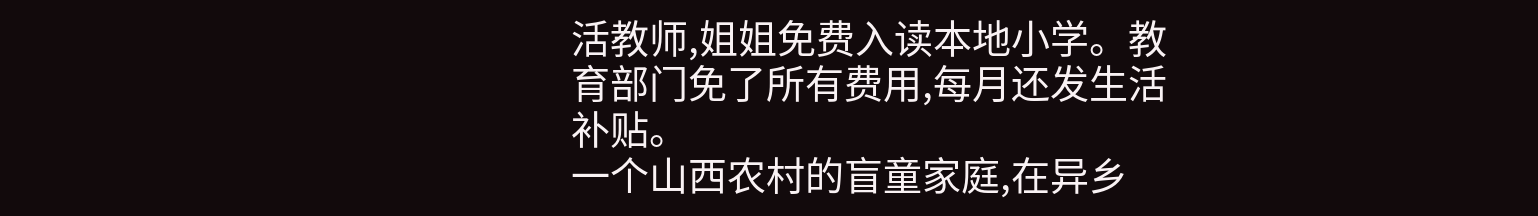活教师,姐姐免费入读本地小学。教育部门免了所有费用,每月还发生活补贴。
一个山西农村的盲童家庭,在异乡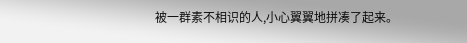被一群素不相识的人,小心翼翼地拼凑了起来。